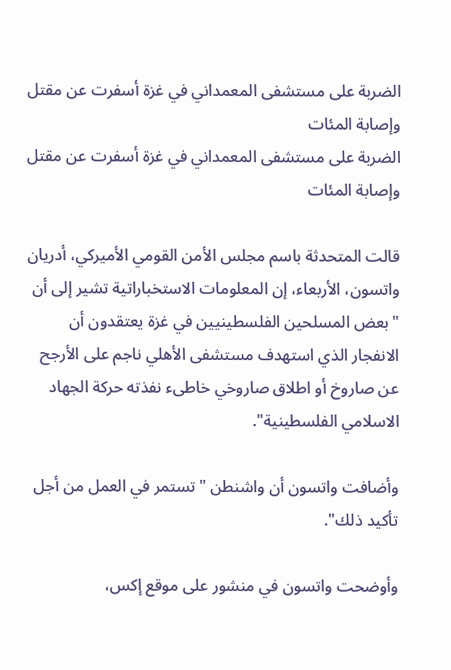الضربة على مستشفى المعمداني في غزة أسفرت عن مقتل وإصابة المئات
الضربة على مستشفى المعمداني في غزة أسفرت عن مقتل وإصابة المئات

قالت المتحدثة باسم مجلس الأمن القومي الأميركي، أدريان واتسون، الأربعاء، إن المعلومات الاستخباراتية تشير إلى أن "بعض المسلحين الفلسطينيين في غزة يعتقدون أن الانفجار الذي استهدف مستشفى الأهلي ناجم على الأرجح عن صاروخ أو اطلاق صاروخي خاطىء نفذته حركة الجهاد الاسلامي الفلسطينية".

وأضافت واتسون أن واشنطن "تستمر في العمل من أجل تأكيد ذلك".

وأوضحت واتسون في منشور على موقع إكس،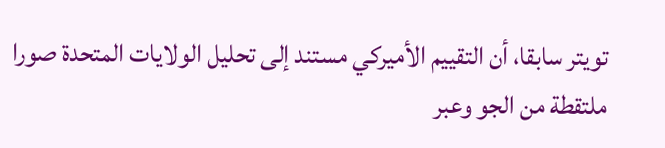تويتر سابقا، أن التقييم الأميركي مستند إلى تحليل الولايات المتحدة صورا ملتقطة من الجو وعبر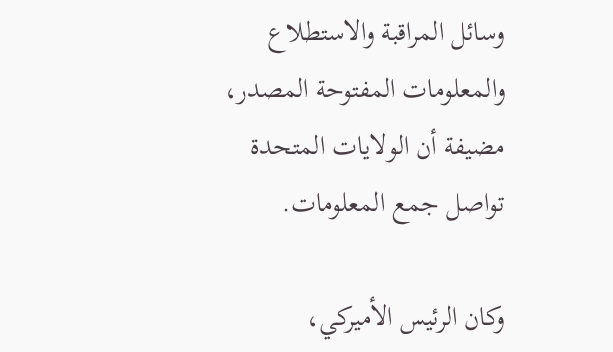وسائل المراقبة والاستطلاع والمعلومات المفتوحة المصدر، مضيفة أن الولايات المتحدة تواصل جمع المعلومات.

وكان الرئيس الأميركي،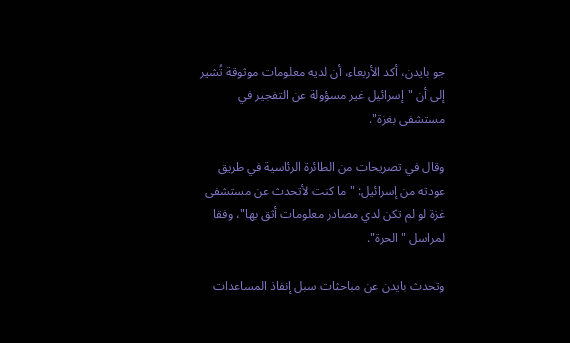جو بايدن، أكد الأربعاء، أن لديه معلومات موثوقة تُشير إلى أن "إسرائيل غير مسؤولة عن التفجير في مستشفى بغزة".

وقال في تصريحات من الطائرة الرئاسية في طريق عودته من إسرائيل: "ما كنت لأتحدث عن مستشفى غزة لو لم تكن لدي مصادر معلومات أثق بها"، وفقا لمراسل "الحرة".

وتحدث بايدن عن مباحثات سبل إنفاذ المساعدات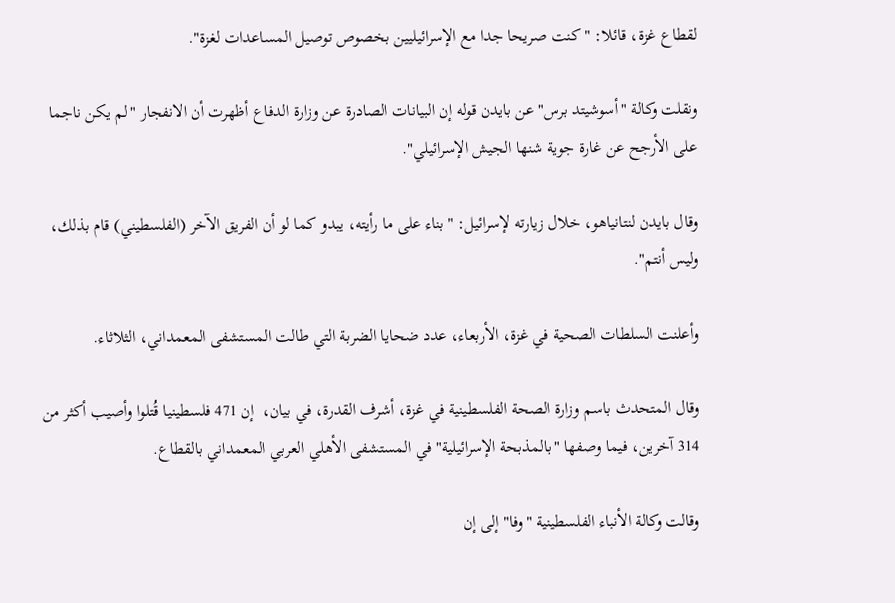لقطاع غزة، قائلا: "كنت صريحا جدا مع الإسرائيليين بخصوص توصيل المساعدات لغزة".

ونقلت وكالة "أسوشيتد برس" عن بايدن قوله إن البيانات الصادرة عن وزارة الدفاع أظهرت أن الانفجار "لم يكن ناجما على الأرجح عن غارة جوية شنها الجيش الإسرائيلي".

وقال بايدن لنتانياهو، خلال زيارته لإسرائيل: "بناء على ما رأيته، يبدو كما لو أن الفريق الآخر (الفلسطيني) قام بذلك، وليس أنتم".

وأعلنت السلطات الصحية في غزة، الأربعاء، عدد ضحايا الضربة التي طالت المستشفى المعمداني، الثلاثاء.

وقال المتحدث باسم وزارة الصحة الفلسطينية في غزة، أشرف القدرة، في بيان،  إن 471 فلسطينيا قُتلوا وأصيب أكثر من 314 آخرين، فيما وصفها "بالمذبحة الإسرائيلية" في المستشفى الأهلي العربي المعمداني بالقطاع.

وقالت وكالة الأنباء الفلسطينية "وفا" إلى إن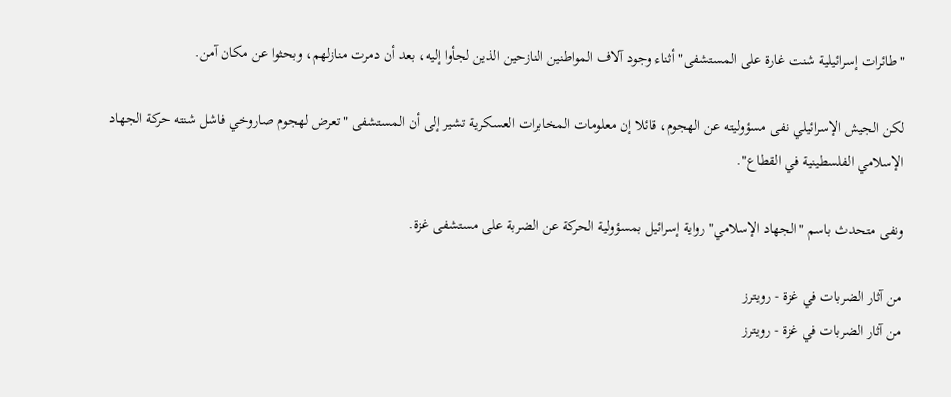"طائرات إسرائيلية شنت غارة على المستشفى" أثناء وجود آلاف المواطنين النازحين الذين لجأوا إليه، بعد أن دمرت منازلهم، وبحثوا عن مكان آمن.

لكن الجيش الإسرائيلي نفى مسؤوليته عن الهجوم، قائلا إن معلومات المخابرات العسكرية تشير إلى أن المستشفى "تعرض لهجوم صاروخي فاشل شنته حركة الجهاد الإسلامي الفلسطينية في القطاع".

ونفى متحدث باسم "الجهاد الإسلامي" رواية إسرائيل بمسؤولية الحركة عن الضربة على مستشفى غزة.

من آثار الضربات في غزة - رويترز
من آثار الضربات في غزة - رويترز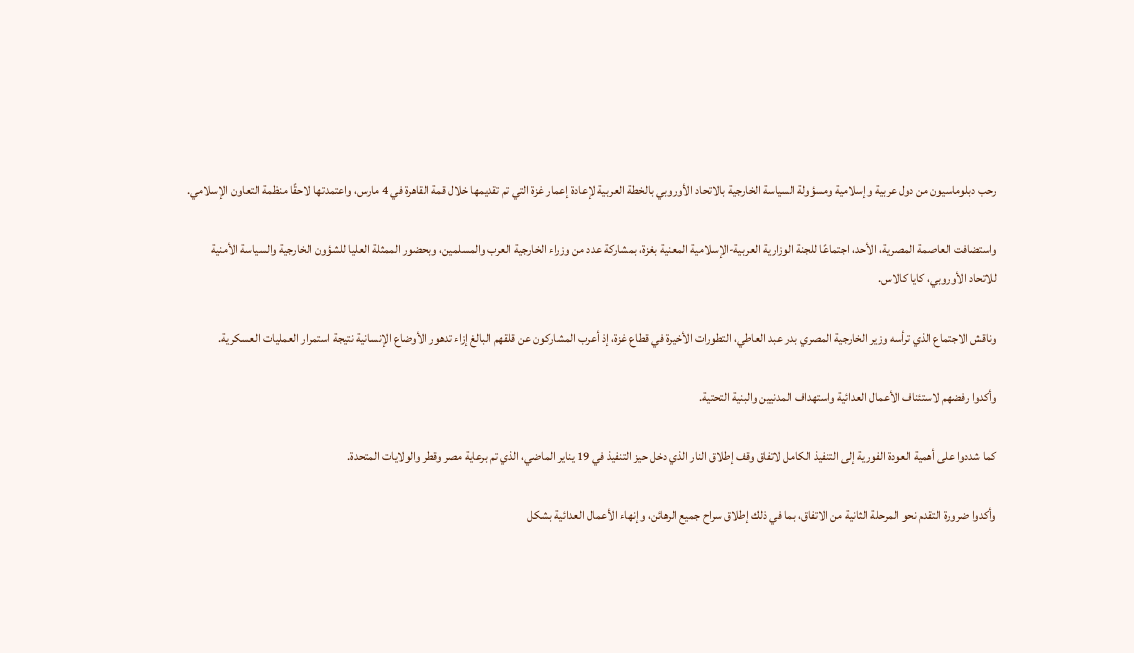رحب دبلوماسيون من دول عربية وإسلامية ومسؤولة السياسة الخارجية بالاتحاد الأوروبي بالخطة العربية لإعادة إعمار غزة التي تم تقديمها خلال قمة القاهرة في 4 مارس، واعتمدتها لاحقًا منظمة التعاون الإسلامي.

واستضافت العاصمة المصرية، الأحد، اجتماعًا للجنة الوزارية العربية-الإسلامية المعنية بغزة، بمشاركة عدد من وزراء الخارجية العرب والمسلمين، وبحضور الممثلة العليا للشؤون الخارجية والسياسة الأمنية للاتحاد الأوروبي، كايا كالاس.

وناقش الاجتماع الذي ترأسه وزير الخارجية المصري بدر عبد العاطي، التطورات الأخيرة في قطاع غزة، إذ أعرب المشاركون عن قلقهم البالغ إزاء تدهور الأوضاع الإنسانية نتيجة استمرار العمليات العسكرية.

وأكدوا رفضهم لاستئناف الأعمال العدائية واستهداف المدنيين والبنية التحتية.

كما شددوا على أهمية العودة الفورية إلى التنفيذ الكامل لاتفاق وقف إطلاق النار الذي دخل حيز التنفيذ في 19 يناير الماضي، الذي تم برعاية مصر وقطر والولايات المتحدة.

وأكدوا ضرورة التقدم نحو المرحلة الثانية من الاتفاق، بما في ذلك إطلاق سراح جميع الرهائن، وإنهاء الأعمال العدائية بشكل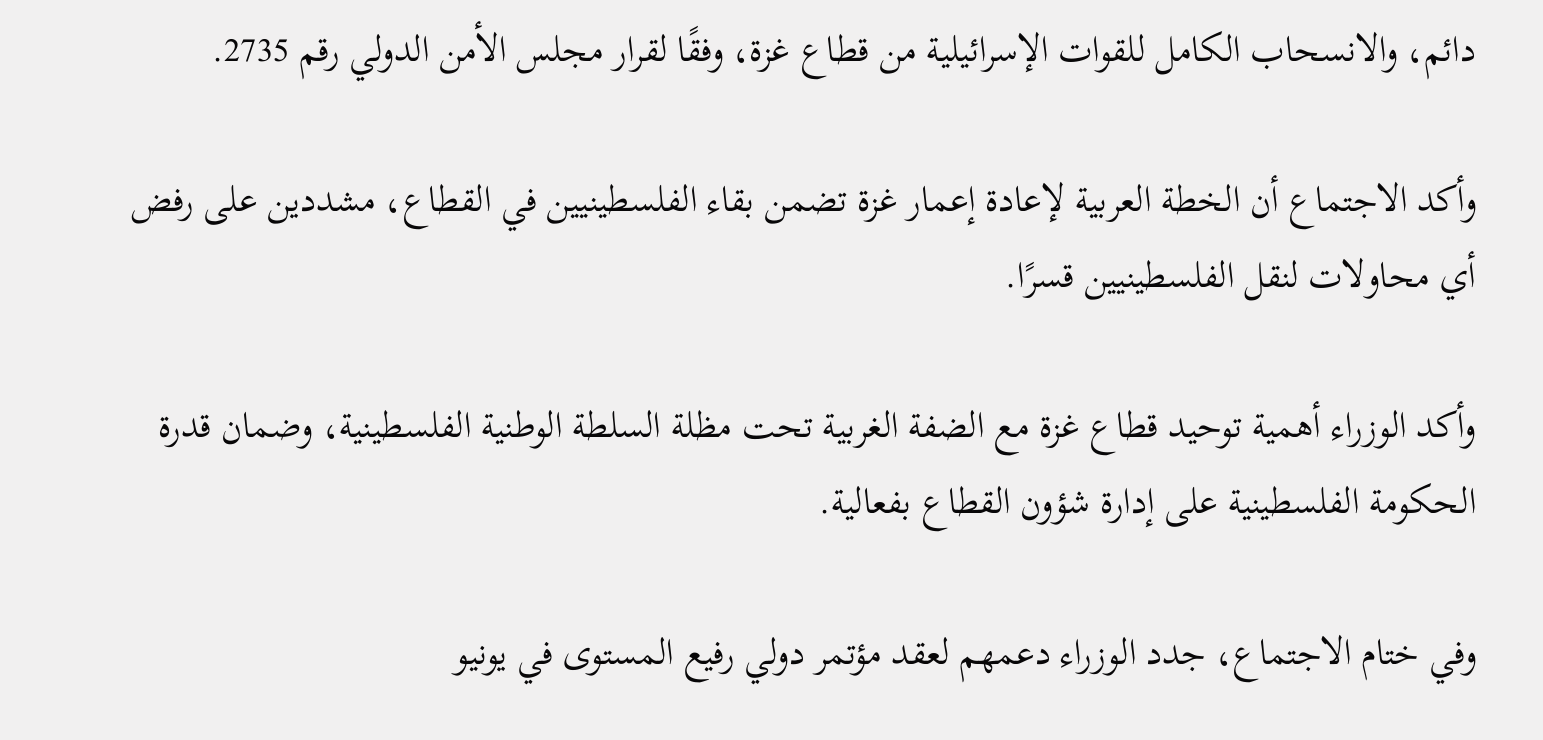دائم، والانسحاب الكامل للقوات الإسرائيلية من قطاع غزة، وفقًا لقرار مجلس الأمن الدولي رقم 2735.

وأكد الاجتماع أن الخطة العربية لإعادة إعمار غزة تضمن بقاء الفلسطينيين في القطاع، مشددين على رفض أي محاولات لنقل الفلسطينيين قسرًا.

وأكد الوزراء أهمية توحيد قطاع غزة مع الضفة الغربية تحت مظلة السلطة الوطنية الفلسطينية، وضمان قدرة الحكومة الفلسطينية على إدارة شؤون القطاع بفعالية.

وفي ختام الاجتماع، جدد الوزراء دعمهم لعقد مؤتمر دولي رفيع المستوى في يونيو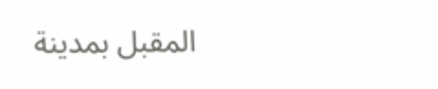المقبل بمدينة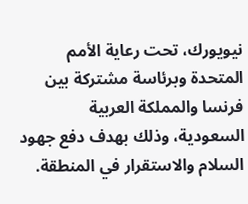نيويورك، تحت رعاية الأمم المتحدة وبرئاسة مشتركة بين فرنسا والمملكة العربية السعودية، وذلك بهدف دفع جهود السلام والاستقرار في المنطقة.